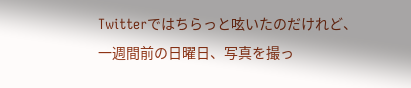Twitterではちらっと呟いたのだけれど、
一週間前の日曜日、写真を撮っ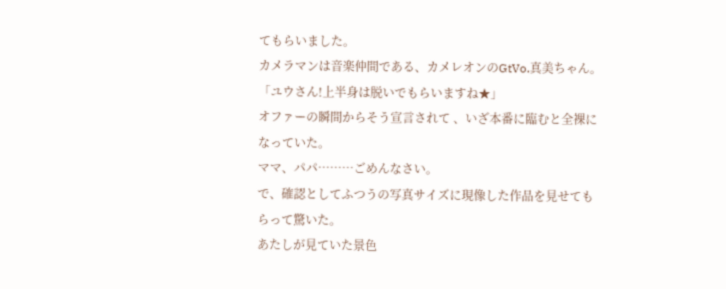てもらいました。
カメラマンは音楽仲間である、カメレオンのGtVo.真美ちゃん。
「ユウさん!上半身は脱いでもらいますね★」
オファーの瞬間からそう宣言されて 、いざ本番に臨むと全裸になっていた。
ママ、パパ………ごめんなさい。
で、確認としてふつうの写真サイズに現像した作品を見せてもらって驚いた。
あたしが見ていた景色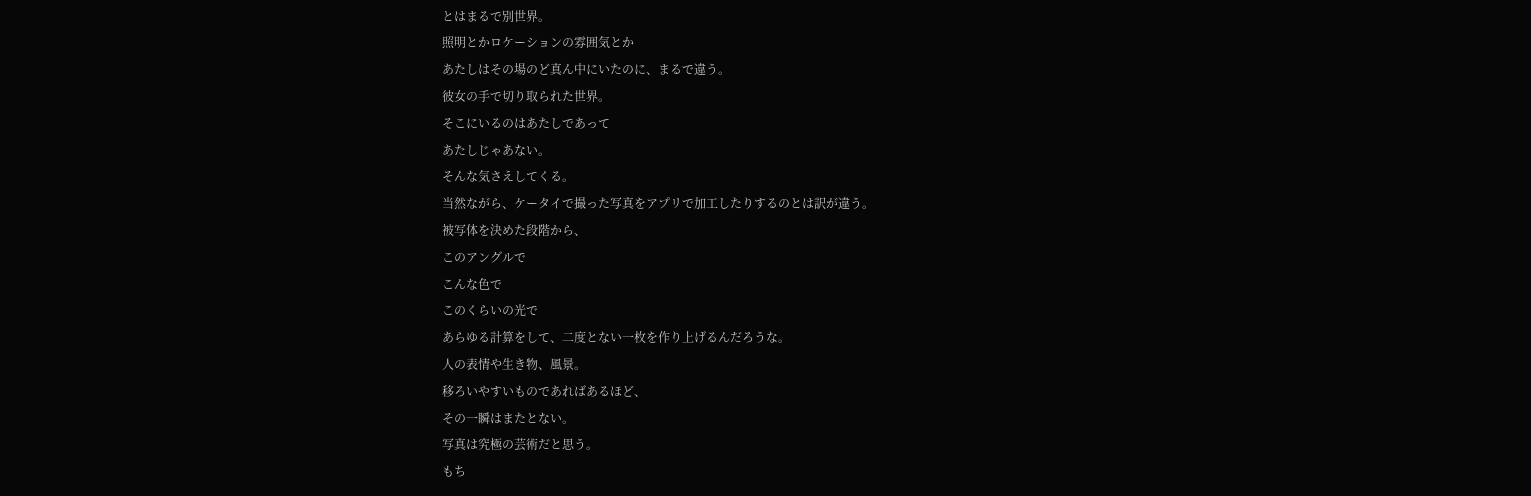とはまるで別世界。
照明とかロケーションの雰囲気とか
あたしはその場のど真ん中にいたのに、まるで違う。
彼女の手で切り取られた世界。
そこにいるのはあたしであって
あたしじゃあない。
そんな気さえしてくる。
当然ながら、ケータイで撮った写真をアプリで加工したりするのとは訳が違う。
被写体を決めた段階から、
このアングルで
こんな色で
このくらいの光で
あらゆる計算をして、二度とない一枚を作り上げるんだろうな。
人の表情や生き物、風景。
移ろいやすいものであればあるほど、
その一瞬はまたとない。
写真は究極の芸術だと思う。
もち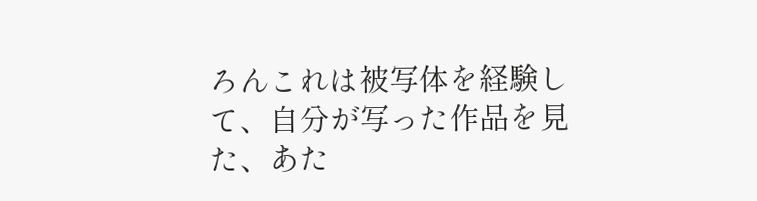ろんこれは被写体を経験して、自分が写った作品を見た、あた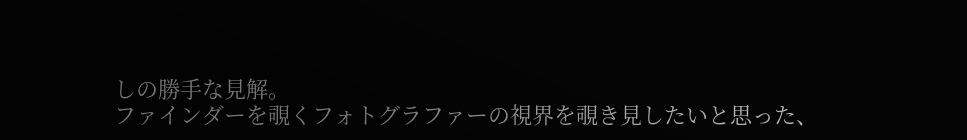しの勝手な見解。
ファインダーを覗くフォトグラファーの視界を覗き見したいと思った、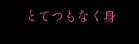とてつもなく身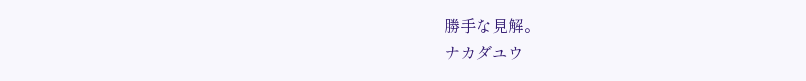勝手な見解。
ナカダユウ